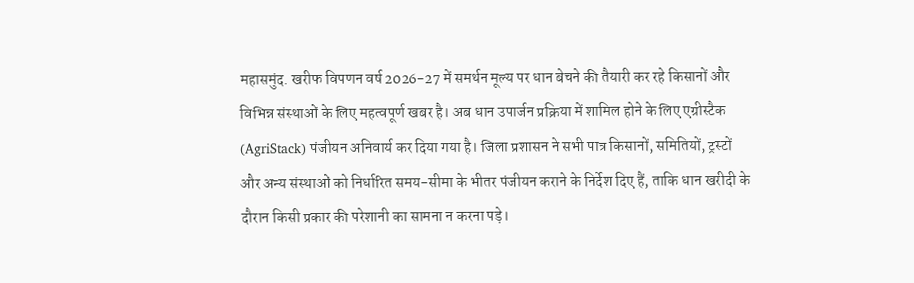महासमुंद. खरीफ विपणन वर्ष 2026-27 में समर्थन मूल्य पर धान बेचने की तैयारी कर रहे किसानों और विभिन्न संस्थाओं के लिए महत्वपूर्ण खबर है। अब धान उपार्जन प्रक्रिया में शामिल होने के लिए एग्रीस्टैक (AgriStack) पंजीयन अनिवार्य कर दिया गया है। जिला प्रशासन ने सभी पात्र किसानों, समितियों, ट्रस्टों और अन्य संस्थाओं को निर्धारित समय-सीमा के भीतर पंजीयन कराने के निर्देश दिए हैं, ताकि धान खरीदी के दौरान किसी प्रकार की परेशानी का सामना न करना पड़े।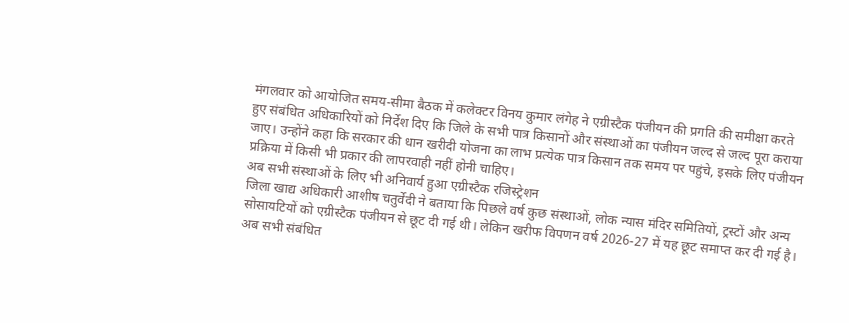मंगलवार को आयोजित समय-सीमा बैठक में कलेक्टर विनय कुमार लंगेह ने एग्रीस्टैक पंजीयन की प्रगति की समीक्षा करते हुए संबंधित अधिकारियों को निर्देश दिए कि जिले के सभी पात्र किसानों और संस्थाओं का पंजीयन जल्द से जल्द पूरा कराया जाए। उन्होंने कहा कि सरकार की धान खरीदी योजना का लाभ प्रत्येक पात्र किसान तक समय पर पहुंचे, इसके लिए पंजीयन प्रक्रिया में किसी भी प्रकार की लापरवाही नहीं होनी चाहिए।
अब सभी संस्थाओं के लिए भी अनिवार्य हुआ एग्रीस्टैक रजिस्ट्रेशन
जिला खाद्य अधिकारी आशीष चतुर्वेदी ने बताया कि पिछले वर्ष कुछ संस्थाओं, लोक न्यास मंदिर समितियों, ट्रस्टों और अन्य सोसायटियों को एग्रीस्टैक पंजीयन से छूट दी गई थी। लेकिन खरीफ विपणन वर्ष 2026-27 में यह छूट समाप्त कर दी गई है। अब सभी संबंधित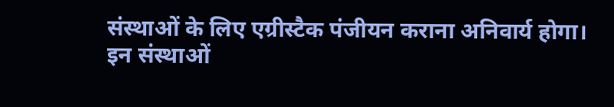संस्थाओं के लिए एग्रीस्टैक पंजीयन कराना अनिवार्य होगा।
इन संस्थाओं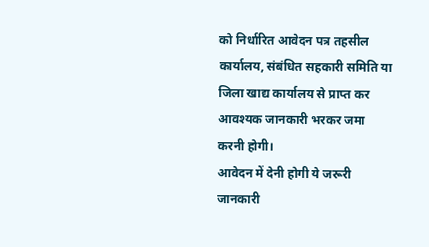को निर्धारित आवेदन पत्र तहसील कार्यालय, संबंधित सहकारी समिति या जिला खाद्य कार्यालय से प्राप्त कर आवश्यक जानकारी भरकर जमा करनी होगी।
आवेदन में देनी होगी ये जरूरी जानकारी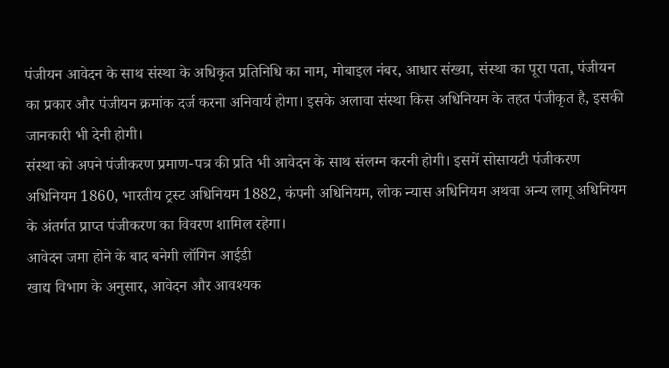पंजीयन आवेदन के साथ संस्था के अधिकृत प्रतिनिधि का नाम, मोबाइल नंबर, आधार संख्या, संस्था का पूरा पता, पंजीयन का प्रकार और पंजीयन क्रमांक दर्ज करना अनिवार्य होगा। इसके अलावा संस्था किस अधिनियम के तहत पंजीकृत है, इसकी जानकारी भी देनी होगी।
संस्था को अपने पंजीकरण प्रमाण-पत्र की प्रति भी आवेदन के साथ संलग्न करनी होगी। इसमें सोसायटी पंजीकरण अधिनियम 1860, भारतीय ट्रस्ट अधिनियम 1882, कंपनी अधिनियम, लोक न्यास अधिनियम अथवा अन्य लागू अधिनियम के अंतर्गत प्राप्त पंजीकरण का विवरण शामिल रहेगा।
आवेदन जमा होने के बाद बनेगी लॉगिन आईडी
खाद्य विभाग के अनुसार, आवेदन और आवश्यक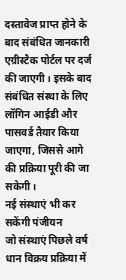दस्तावेज प्राप्त होने के बाद संबंधित जानकारी एग्रीस्टैक पोर्टल पर दर्ज की जाएगी। इसके बाद संबंधित संस्था के लिए लॉगिन आईडी और पासवर्ड तैयार किया जाएगा, जिससे आगे की प्रक्रिया पूरी की जा सकेगी।
नई संस्थाएं भी कर सकेंगी पंजीयन
जो संस्थाएं पिछले वर्ष धान विक्रय प्रक्रिया में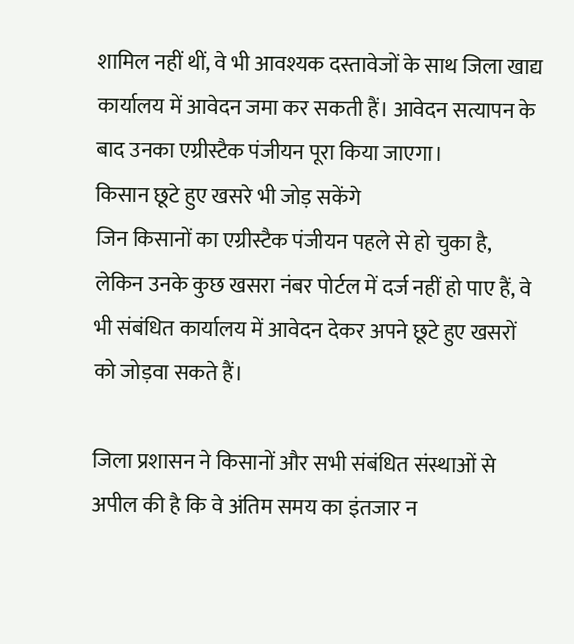शामिल नहीं थीं, वे भी आवश्यक दस्तावेजों के साथ जिला खाद्य कार्यालय में आवेदन जमा कर सकती हैं। आवेदन सत्यापन के बाद उनका एग्रीस्टैक पंजीयन पूरा किया जाएगा।
किसान छूटे हुए खसरे भी जोड़ सकेंगे
जिन किसानों का एग्रीस्टैक पंजीयन पहले से हो चुका है, लेकिन उनके कुछ खसरा नंबर पोर्टल में दर्ज नहीं हो पाए हैं, वे भी संबंधित कार्यालय में आवेदन देकर अपने छूटे हुए खसरों को जोड़वा सकते हैं।

जिला प्रशासन ने किसानों और सभी संबंधित संस्थाओं से अपील की है कि वे अंतिम समय का इंतजार न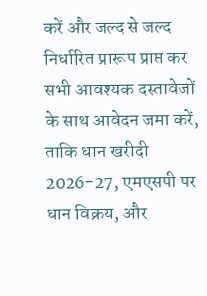करें और जल्द से जल्द निर्धारित प्रारूप प्राप्त कर सभी आवश्यक दस्तावेजों के साथ आवेदन जमा करें, ताकि धान खरीदी 2026-27, एमएसपी पर धान विक्रय, और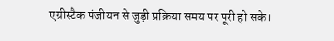एग्रीस्टैक पंजीयन से जुड़ी प्रक्रिया समय पर पूरी हो सके।